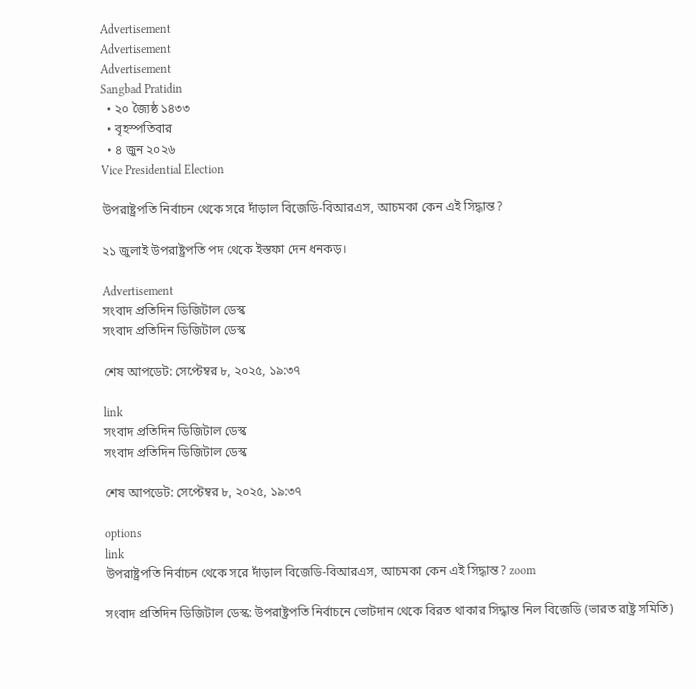Advertisement
Advertisement
Advertisement
Sangbad Pratidin
  • ২০ জ্যৈষ্ঠ ১৪৩৩
  • বৃহস্পতিবার
  • ৪ জুন ২০২৬
Vice Presidential Election

উপরাষ্ট্রপতি নির্বাচন থেকে সরে দাঁড়াল বিজেডি-বিআরএস, আচমকা কেন এই সিদ্ধান্ত?

২১ জুলাই উপরাষ্ট্রপতি পদ থেকে ইস্তফা দেন ধনকড়।

Advertisement
সংবাদ প্রতিদিন ডিজিটাল ডেস্ক
সংবাদ প্রতিদিন ডিজিটাল ডেস্ক

শেষ আপডেট: সেপ্টেম্বর ৮, ২০২৫, ১৯:৩৭

link
সংবাদ প্রতিদিন ডিজিটাল ডেস্ক
সংবাদ প্রতিদিন ডিজিটাল ডেস্ক

শেষ আপডেট: সেপ্টেম্বর ৮, ২০২৫, ১৯:৩৭

options
link
উপরাষ্ট্রপতি নির্বাচন থেকে সরে দাঁড়াল বিজেডি-বিআরএস, আচমকা কেন এই সিদ্ধান্ত? zoom

সংবাদ প্রতিদিন ডিজিটাল ডেস্ক: উপরাষ্ট্রপতি নির্বাচনে ভোটদান থেকে বিরত থাকার সিদ্ধান্ত নিল বিজেডি (ভারত রাষ্ট্র সমিতি)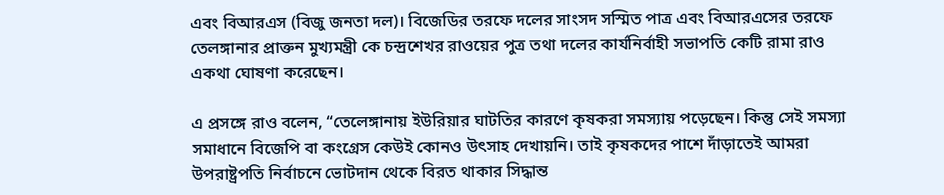এবং বিআরএস (বিজু জনতা দল)। বিজেডির তরফে দলের সাংসদ সস্মিত পাত্র এবং বিআরএসের তরফে তেলঙ্গানার প্রাক্তন মুখ্যমন্ত্রী কে চন্দ্রশেখর রাওয়ের পুত্র তথা দলের কার্যনির্বাহী সভাপতি কেটি রামা রাও একথা ঘোষণা করেছেন।

এ প্রসঙ্গে রাও বলেন, “তেলেঙ্গানায় ইউরিয়ার ঘাটতির কারণে কৃষকরা সমস্যায় পড়েছেন। কিন্তু সেই সমস্যা সমাধানে বিজেপি বা কংগ্রেস কেউই কোনও উৎসাহ দেখায়নি। তাই কৃষকদের পাশে দাঁড়াতেই আমরা উপরাষ্ট্রপতি নির্বাচনে ভোটদান থেকে বিরত থাকার সিদ্ধান্ত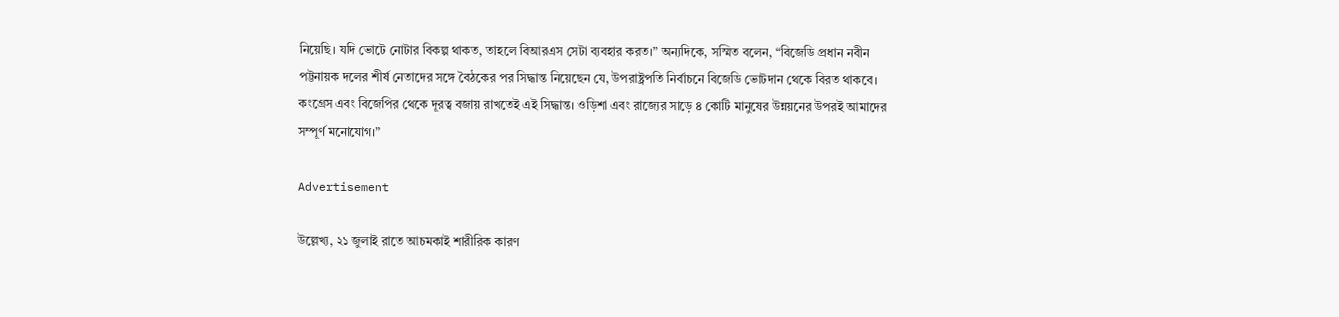নিয়েছি। যদি ভোটে নোটার বিকল্প থাকত, তাহলে বিআরএস সেটা ব্যবহার করত।” অন্যদিকে, সস্মিত বলেন, “বিজেডি প্রধান নবীন পট্টনায়ক দলের শীর্ষ নেতাদের সঙ্গে বৈঠকের পর সিদ্ধান্ত নিয়েছেন যে, উপরাষ্ট্রপতি নির্বাচনে বিজেডি ভোটদান থেকে বিরত থাকবে। কংগ্রেস এবং বিজেপির থেকে দূরত্ব বজায় রাখতেই এই সিদ্ধান্ত। ওড়িশা এবং রাজ্যের সাড়ে ৪ কোটি মানুষের উন্নয়নের উপরই আমাদের সম্পূর্ণ মনোযোগ।”

Advertisement

উল্লেখ্য, ২১ জুলাই রাতে আচমকাই শারীরিক কারণ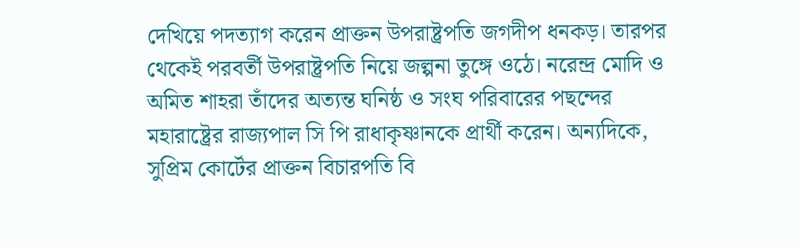দেখিয়ে পদত্যাগ করেন প্রাক্তন উপরাষ্ট্রপতি জগদীপ ধনকড়। তারপর থেকেই পরবর্তী উপরাষ্ট্রপতি নিয়ে জল্পনা তুঙ্গে ওঠে। নরেন্দ্র মোদি ও অমিত শাহরা তাঁদের অত্যন্ত ঘনিষ্ঠ ও সংঘ পরিবারের পছন্দের মহারাষ্ট্রের রাজ্যপাল সি পি রাধাকৃষ্ণানকে প্রার্থী করেন। অন্যদিকে, সুপ্রিম কোর্টের প্রাক্তন বিচারপতি বি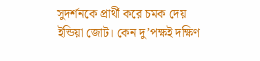সুদর্শনকে প্রার্থী করে চমক দেয় ইন্ডিয়া জোট। কেন দু’পক্ষই দক্ষিণ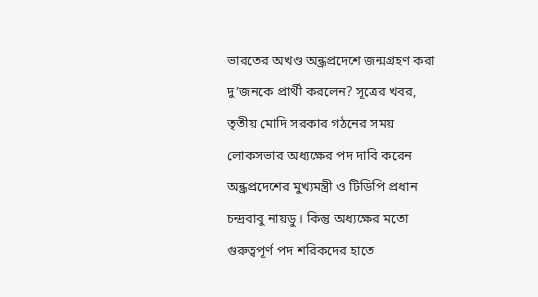ভারতের অখণ্ড অন্ধ্রপ্রদেশে জন্মগ্রহণ করা দু’জনকে প্রার্থী করলেন? সূত্রের খবর, তৃতীয় মোদি সরকার গঠনের সময় লোকসভার অধ্যক্ষের পদ দাবি করেন অন্ধ্রপ্রদেশের মুখ্যমন্ত্রী ও টিডিপি প্রধান চন্দ্রবাবু নায়ডু। কিন্তু অধ্যক্ষের মতো গুরুত্বপূর্ণ পদ শরিকদের হাতে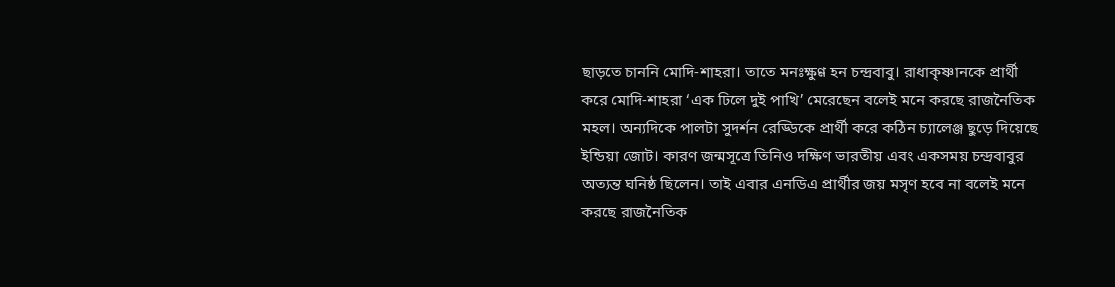ছাড়তে চাননি মোদি-শাহরা। তাতে মনঃক্ষুণ্ণ হন চন্দ্রবাবু। রাধাকৃষ্ণানকে প্রার্থী করে মোদি-শাহরা ‘এক ঢিলে দুই পাখি’ মেরেছেন বলেই মনে করছে রাজনৈতিক মহল। অন্যদিকে পালটা সুদর্শন রেড্ডিকে প্রার্থী করে কঠিন চ্যালেঞ্জ ছুড়ে দিয়েছে ইন্ডিয়া জোট। কারণ জন্মসূত্রে তিনিও দক্ষিণ ভারতীয় এবং একসময় চন্দ্রবাবুর অত্যন্ত ঘনিষ্ঠ ছিলেন। তাই এবার এনডিএ প্রার্থীর জয় মসৃণ হবে না বলেই মনে করছে রাজনৈতিক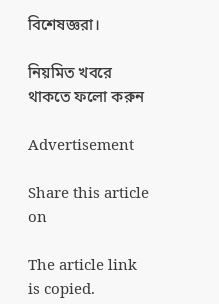বিশেষজ্ঞরা।

নিয়মিত খবরে থাকতে ফলো করুন

Advertisement

Share this article on

The article link is copied.